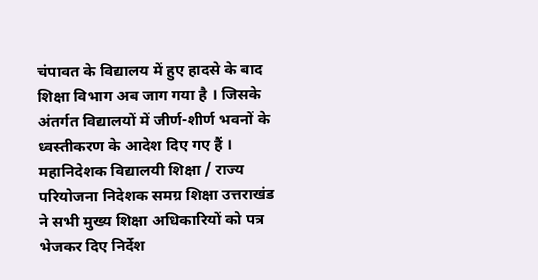चंपावत के विद्यालय में हुए हादसे के बाद शिक्षा विभाग अब जाग गया है । जिसके अंतर्गत विद्यालयों में जीर्ण-शीर्ण भवनों के ध्वस्तीकरण के आदेश दिए गए हैं ।
महानिदेशक विद्यालयी शिक्षा / राज्य परियोजना निदेशक समग्र शिक्षा उत्तराखंड ने सभी मुख्य शिक्षा अधिकारियों को पत्र भेजकर दिए निर्देश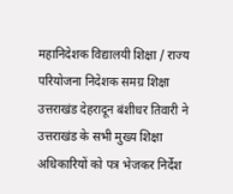महानिदेशक विद्यालयी शिक्षा / राज्य परियोजना निदेशक समग्र शिक्षा उत्तराखंड देहरादून बंशीधर तिवारी ने उत्तराखंड के सभी मुख्य शिक्षा अधिकारियों को पत्र भेजकर निर्देश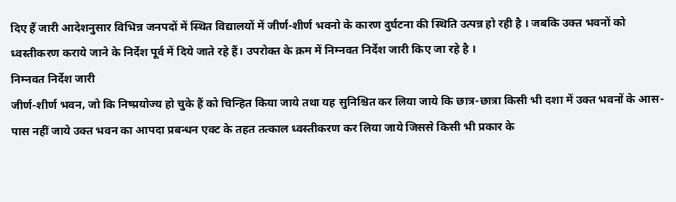दिए हैं जारी आदेशनुसार विभिन्न जनपदों में स्थित विद्यालयों में जीर्ण-शीर्ण भवनो के कारण दुर्घटना की स्थिति उत्पन्न हो रही है । जबकि उक्त भवनों को ध्वस्तीकरण कराये जाने के निर्देश पूर्व में दिये जाते रहे हैं। उपरोक्त के क्रम में निम्नवत निर्देश जारी किए जा रहे है ।
निम्नवत निर्देश जारी
जीर्ण-शीर्ण भवन, जो कि निष्प्रयोज्य हो चुके हैं को चिन्हित किया जाये तथा यह सुनिश्चित कर लिया जाये कि छात्र-छात्रा किसी भी दशा में उक्त भवनों के आस-पास नहीं जाये उक्त भवन का आपदा प्रबन्धन एक्ट के तहत तत्काल ध्वस्तीकरण कर लिया जाये जिससे किसी भी प्रकार के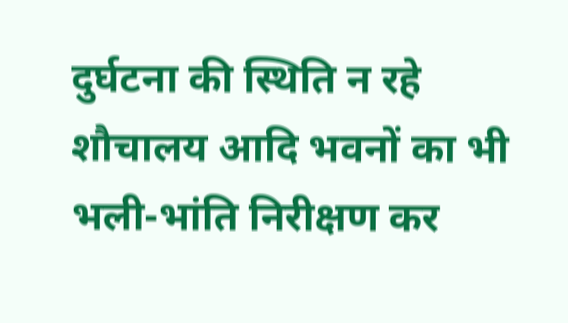दुर्घटना की स्थिति न रहे शौचालय आदि भवनों का भी भली-भांति निरीक्षण कर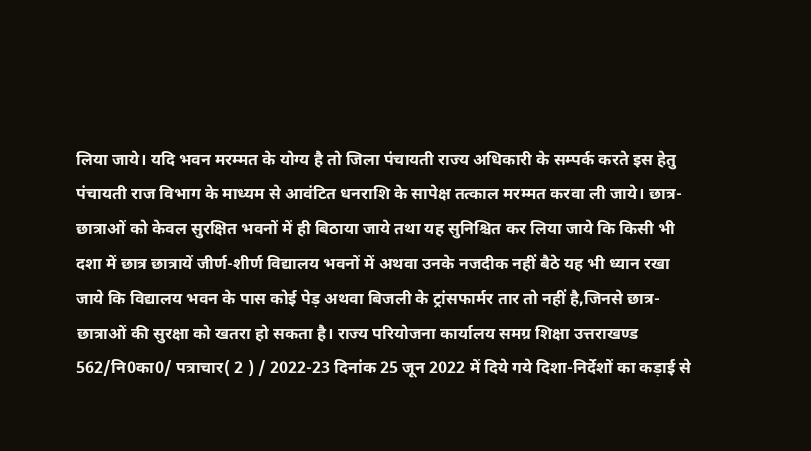लिया जाये। यदि भवन मरम्मत के योग्य है तो जिला पंचायती राज्य अधिकारी के सम्पर्क करते इस हेतु पंचायती राज विभाग के माध्यम से आवंटित धनराशि के सापेक्ष तत्काल मरम्मत करवा ली जाये। छात्र-छात्राओं को केवल सुरक्षित भवनों में ही बिठाया जाये तथा यह सुनिश्चित कर लिया जाये कि किसी भी दशा में छात्र छात्रायें जीर्ण-शीर्ण विद्यालय भवनों में अथवा उनके नजदीक नहीं बैठे यह भी ध्यान रखा जाये कि विद्यालय भवन के पास कोई पेड़ अथवा बिजली के ट्रांसफार्मर तार तो नहीं है,जिनसे छात्र-छात्राओं की सुरक्षा को खतरा हो सकता है। राज्य परियोजना कार्यालय समग्र शिक्षा उत्तराखण्ड 562/नि0का0/ पत्राचार( 2 ) / 2022-23 दिनांक 25 जून 2022 में दिये गये दिशा-निर्देशों का कड़ाई से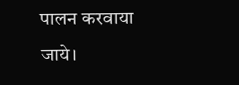पालन करवाया जाये।